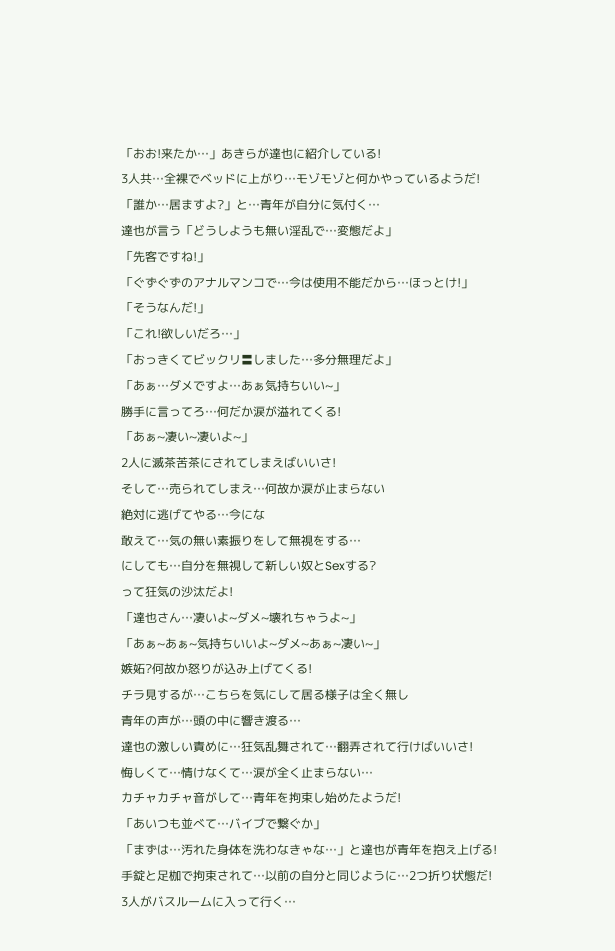「おお!来たか…」あきらが達也に紹介している!
3人共…全裸でベッドに上がり…モゾモゾと何かやっているようだ!
「誰か…居ますよ?」と…青年が自分に気付く…
達也が言う「どうしようも無い淫乱で…変態だよ」
「先客ですね!」
「ぐずぐずのアナルマンコで…今は使用不能だから…ほっとけ!」
「そうなんだ!」
「これ!欲しいだろ…」
「おっきくてビックリ〓しました…多分無理だよ」
「あぁ…ダメですよ…あぁ気持ちいい~」
勝手に言ってろ…何だか涙が溢れてくる!
「あぁ~凄い~凄いよ~」
2人に滅茶苦茶にされてしまえばいいさ!
そして…売られてしまえ…何故か涙が止まらない
絶対に逃げてやる…今にな
敢えて…気の無い素振りをして無視をする…
にしても…自分を無視して新しい奴とSexする?
って狂気の沙汰だよ!
「達也さん…凄いよ~ダメ~壊れちゃうよ~」
「あぁ~あぁ~気持ちいいよ~ダメ~あぁ~凄い~」
嫉妬?何故か怒りが込み上げてくる!
チラ見するが…こちらを気にして居る様子は全く無し
青年の声が…頭の中に響き渡る…
達也の激しい責めに…狂気乱舞されて…翻弄されて行けばいいさ!
悔しくて…情けなくて…涙が全く止まらない…
カチャカチャ音がして…青年を拘束し始めたようだ!
「あいつも並べて…バイブで繋ぐか」
「まずは…汚れた身体を洗わなきゃな…」と達也が青年を抱え上げる!
手錠と足枷で拘束されて…以前の自分と同じように…2つ折り状態だ!
3人がバスルームに入って行く…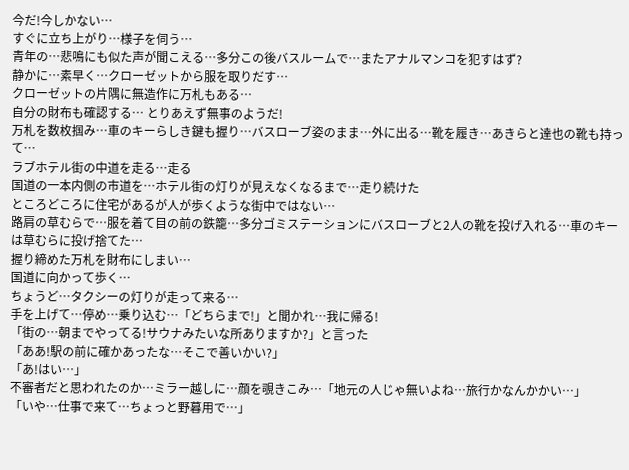今だ!今しかない…
すぐに立ち上がり…様子を伺う…
青年の…悲鳴にも似た声が聞こえる…多分この後バスルームで…またアナルマンコを犯すはず?
静かに…素早く…クローゼットから服を取りだす…
クローゼットの片隅に無造作に万札もある…
自分の財布も確認する… とりあえず無事のようだ!
万札を数枚掴み…車のキーらしき鍵も握り…バスローブ姿のまま…外に出る…靴を履き…あきらと達也の靴も持って…
ラブホテル街の中道を走る…走る
国道の一本内側の市道を…ホテル街の灯りが見えなくなるまで…走り続けた
ところどころに住宅があるが人が歩くような街中ではない…
路肩の草むらで…服を着て目の前の鉄籠…多分ゴミステーションにバスローブと2人の靴を投げ入れる…車のキーは草むらに投げ捨てた…
握り締めた万札を財布にしまい…
国道に向かって歩く…
ちょうど…タクシーの灯りが走って来る…
手を上げて…停め…乗り込む…「どちらまで!」と聞かれ…我に帰る!
「街の…朝までやってる!サウナみたいな所ありますか?」と言った
「ああ!駅の前に確かあったな…そこで善いかい?」
「あ!はい…」
不審者だと思われたのか…ミラー越しに…顔を覗きこみ…「地元の人じゃ無いよね…旅行かなんかかい…」
「いや…仕事で来て…ちょっと野暮用で…」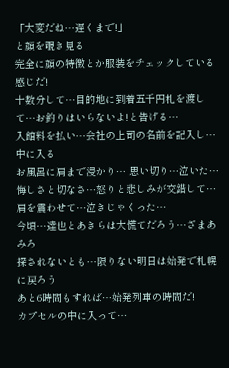「大変だね…遅くまで!」
と顔を覗き見る
完全に顔の特徴とか服装をチェックしている感じだ!
十数分して…目的地に到着五千円札を渡して…お釣りはいらないよ!と告げる…
入館料を払い…会社の上司の名前を記入し…中に入る
お風呂に肩まで浸かり… 思い切り…泣いた…悔しさと切なさ…怒りと悲しみが交錯して…肩を震わせて…泣きじゃくった…
今頃…達也とあきらは大慌てだろう…ざまあみろ
探されないとも…限りない明日は始発で札幌に戻ろう
あと6時間もすれば…始発列車の時間だ!
カプセルの中に入って…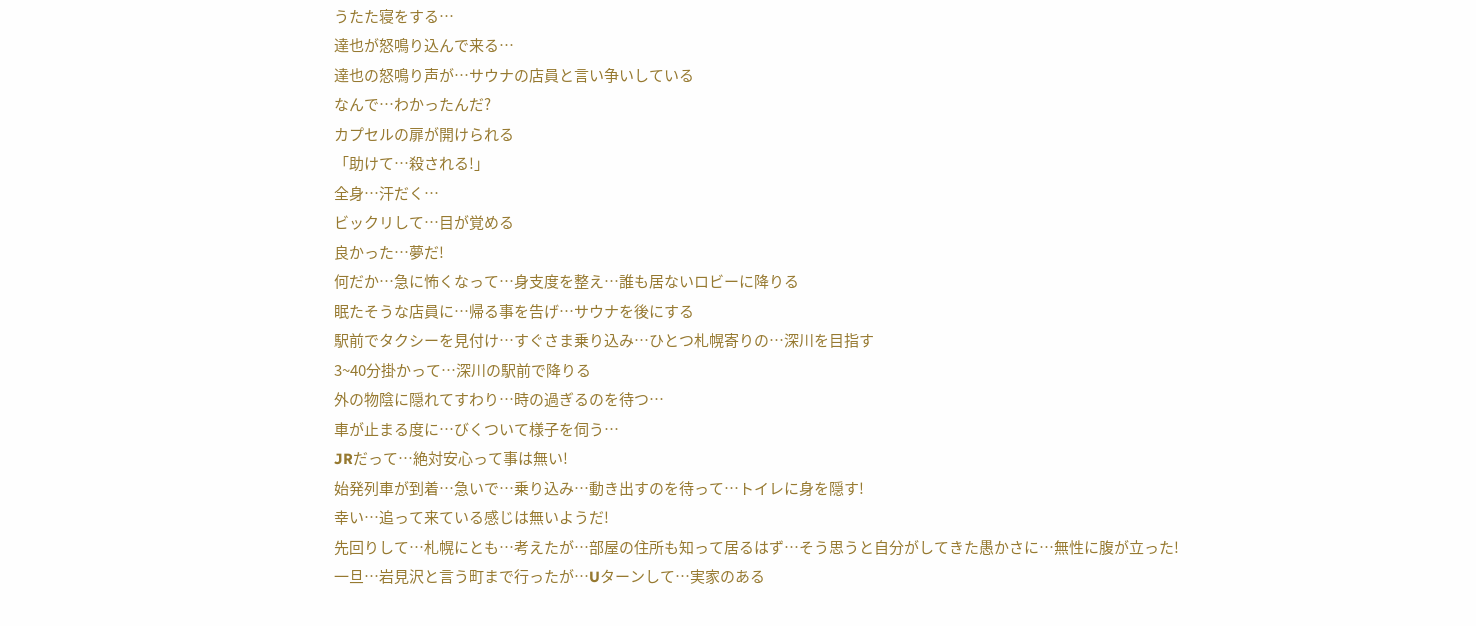うたた寝をする…
達也が怒鳴り込んで来る…
達也の怒鳴り声が…サウナの店員と言い争いしている
なんで…わかったんだ?
カプセルの扉が開けられる
「助けて…殺される!」
全身…汗だく…
ビックリして…目が覚める
良かった…夢だ!
何だか…急に怖くなって…身支度を整え…誰も居ないロビーに降りる
眠たそうな店員に…帰る事を告げ…サウナを後にする
駅前でタクシーを見付け…すぐさま乗り込み…ひとつ札幌寄りの…深川を目指す
3~40分掛かって…深川の駅前で降りる
外の物陰に隠れてすわり…時の過ぎるのを待つ…
車が止まる度に…びくついて様子を伺う…
JRだって…絶対安心って事は無い!
始発列車が到着…急いで…乗り込み…動き出すのを待って…トイレに身を隠す!
幸い…追って来ている感じは無いようだ!
先回りして…札幌にとも…考えたが…部屋の住所も知って居るはず…そう思うと自分がしてきた愚かさに…無性に腹が立った!
一旦…岩見沢と言う町まで行ったが…Uターンして…実家のある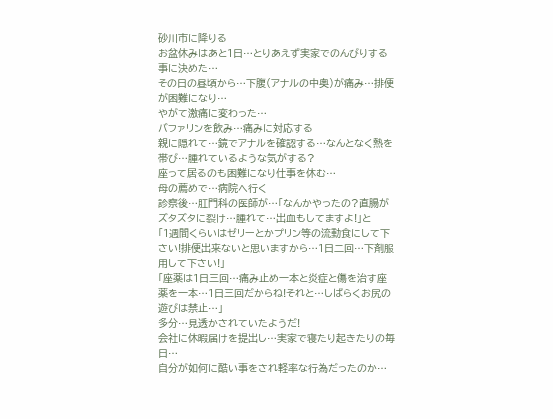砂川市に降りる
お盆休みはあと1日…とりあえず実家でのんびりする事に決めた…
その日の昼頃から…下腹(アナルの中奥)が痛み…排便が困難になり…
やがて激痛に変わった…
バファリンを飲み…痛みに対応する
親に隠れて…鏡でアナルを確認する…なんとなく熱を帯び…腫れているような気がする?
座って居るのも困難になり仕事を休む…
母の薦めで…病院へ行く
診察後…肛門科の医師が…「なんかやったの?直腸がズタズタに裂け…腫れて…出血もしてますよ!」と
「1週間くらいはゼリーとかプリン等の流動食にして下さい!排便出来ないと思いますから…1日二回…下剤服用して下さい!」
「座薬は1日三回…痛み止め一本と炎症と傷を治す座薬を一本…1日三回だからね!それと…しばらくお尻の遊びは禁止…」
多分…見透かされていたようだ!
会社に休暇届けを提出し…実家で寝たり起きたりの毎日…
自分が如何に酷い事をされ軽率な行為だったのか…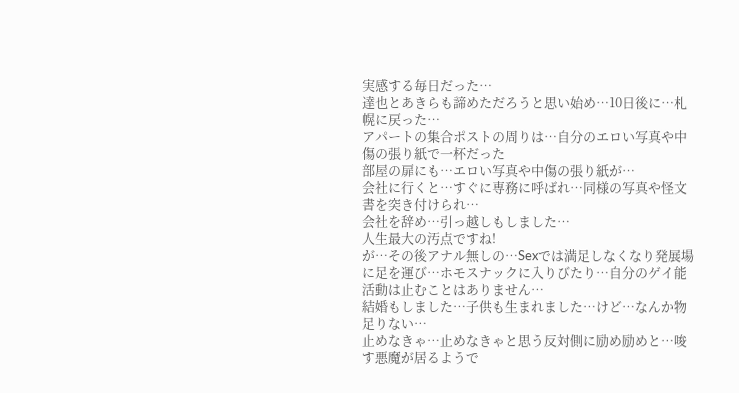実感する毎日だった…
達也とあきらも諦めただろうと思い始め…10日後に…札幌に戻った…
アパートの集合ポストの周りは…自分のエロい写真や中傷の張り紙で一杯だった
部屋の扉にも…エロい写真や中傷の張り紙が…
会社に行くと…すぐに専務に呼ばれ…同様の写真や怪文書を突き付けられ…
会社を辞め…引っ越しもしました…
人生最大の汚点ですね!
が…その後アナル無しの…Sexでは満足しなくなり発展場に足を運び…ホモスナックに入りびたり…自分のゲイ能活動は止むことはありません…
結婚もしました…子供も生まれました…けど…なんか物足りない…
止めなきゃ…止めなきゃと思う反対側に励め励めと…唆す悪魔が居るようで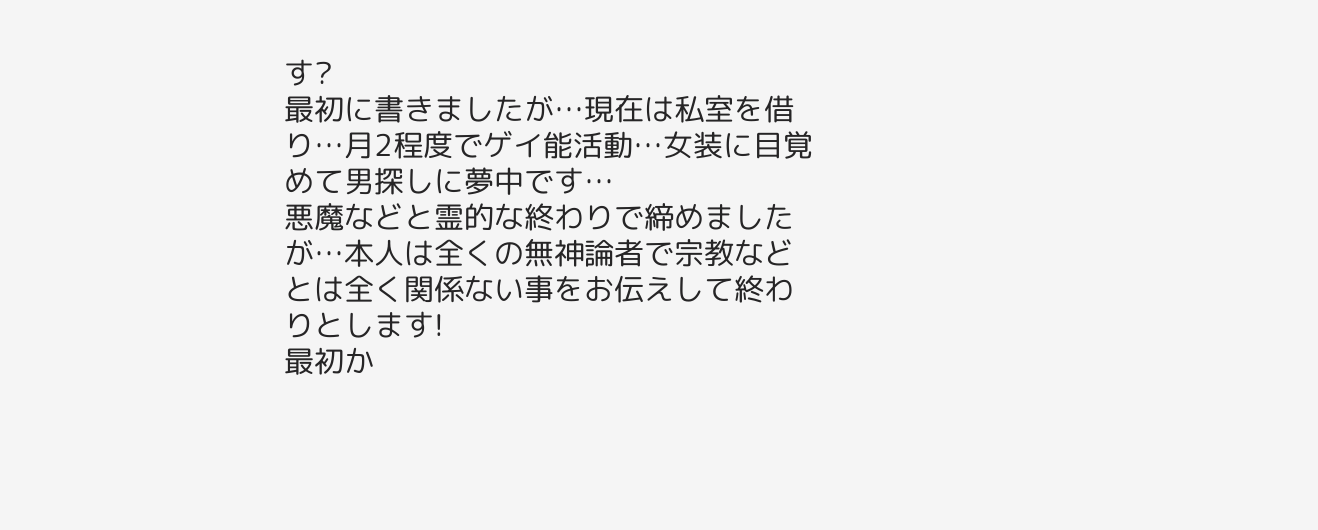す?
最初に書きましたが…現在は私室を借り…月2程度でゲイ能活動…女装に目覚めて男探しに夢中です…
悪魔などと霊的な終わりで締めましたが…本人は全くの無神論者で宗教などとは全く関係ない事をお伝えして終わりとします!
最初か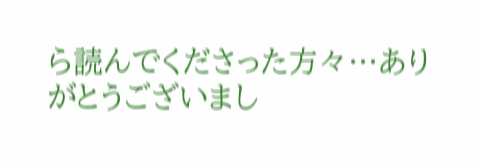ら読んでくださった方々…ありがとうございまし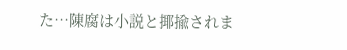た…陳腐は小説と揶揄されま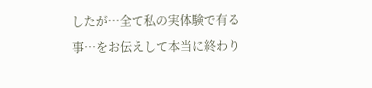したが…全て私の実体験で有る事…をお伝えして本当に終わり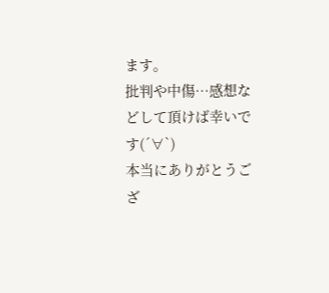ます。
批判や中傷…感想などして頂けば幸いです(´∀`)
本当にありがとうござ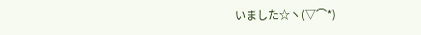いました☆ヽ(▽⌒*)